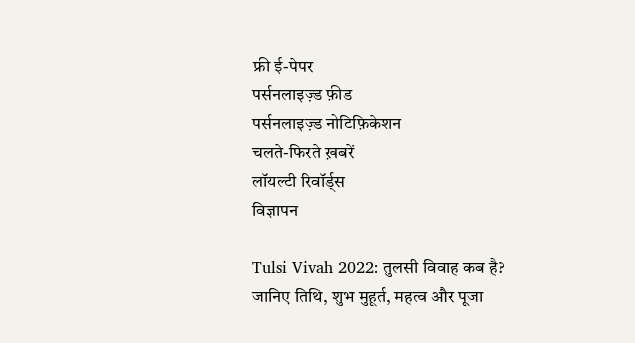फ्री ई-पेपर
पर्सनलाइज़्ड फ़ीड
पर्सनलाइज़्ड नोटिफ़िकेशन
चलते-फिरते ख़बरें
लॉयल्टी रिवॉर्ड्स
विज्ञापन

Tulsi Vivah 2022: तुलसी विवाह कब है? जानिए तिथि, शुभ मुहूर्त, महत्व और पूजा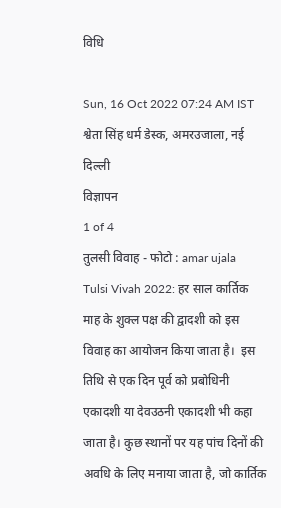विधि

Sun, 16 Oct 2022 07:24 AM IST
श्वेता सिंह धर्म डेस्क, अमरउजाला, नई दिल्ली
विज्ञापन
1 of 4
तुलसी विवाह - फोटो : amar ujala
Tulsi Vivah 2022: हर साल कार्तिक माह के शुक्ल पक्ष की द्वादशी को इस विवाह का आयोजन किया जाता है।  इस तिथि से एक दिन पूर्व को प्रबोधिनी एकादशी या देवउठनी एकादशी भी कहा जाता है। कुछ स्थानों पर यह पांच दिनों की अवधि के लिए मनाया जाता है, जो कार्तिक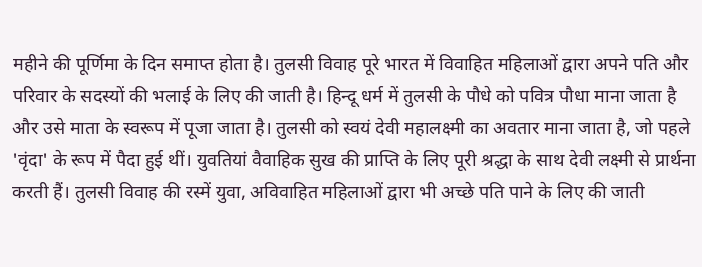महीने की पूर्णिमा के दिन समाप्त होता है। तुलसी विवाह पूरे भारत में विवाहित महिलाओं द्वारा अपने पति और परिवार के सदस्यों की भलाई के लिए की जाती है। हिन्दू धर्म में तुलसी के पौधे को पवित्र पौधा माना जाता है और उसे माता के स्वरूप में पूजा जाता है। तुलसी को स्वयं देवी महालक्ष्मी का अवतार माना जाता है, जो पहले 'वृंदा' के रूप में पैदा हुई थीं। युवतियां वैवाहिक सुख की प्राप्ति के लिए पूरी श्रद्धा के साथ देवी लक्ष्मी से प्रार्थना करती हैं। तुलसी विवाह की रस्में युवा, अविवाहित महिलाओं द्वारा भी अच्छे पति पाने के लिए की जाती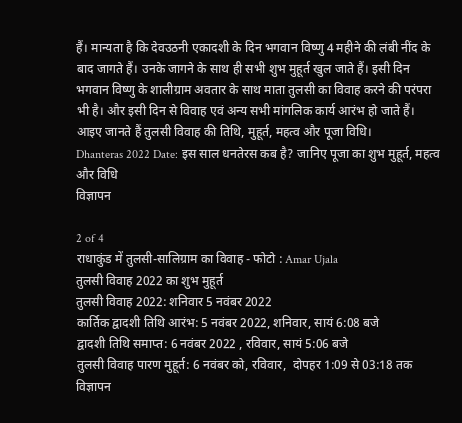हैं। मान्यता है कि देवउठनी एकादशी के दिन भगवान विष्णु 4 महीने की लंबी नींद के बाद जागते हैं। उनके जागने के साथ ही सभी शुभ मुहूर्त खुल जाते हैं। इसी दिन भगवान विष्णु के शालीग्राम अवतार के साथ माता तुलसी का विवाह करने की परंपरा भी है। और इसी दिन से विवाह एवं अन्य सभी मांगलिक कार्य आरंभ हो जाते हैं। आइए जानते हैं तुलसी विवाह की तिथि, मुहूर्त, महत्व और पूजा विधि।
Dhanteras 2022 Date: इस साल धनतेरस कब है? जानिए पूजा का शुभ मुहूर्त, महत्व और विधि
विज्ञापन

2 of 4
राधाकुंड में तुलसी-सालिग्राम का विवाह - फोटो : Amar Ujala
तुलसी विवाह 2022 का शुभ मुहूर्त
तुलसी विवाह 2022: शनिवार 5 नवंबर 2022
कार्तिक द्वादशी तिथि आरंभ: 5 नवंबर 2022, शनिवार, सायं 6:08 बजे
द्वादशी तिथि समाप्त: 6 नवंबर 2022 , रविवार, सायं 5:06 बजे
तुलसी विवाह पारण मुहूर्त: 6 नवंबर को, रविवार,  दोपहर 1:09 से 03:18 तक
विज्ञापन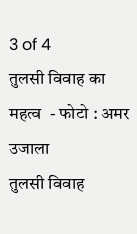3 of 4
तुलसी विवाह का महत्व  - फोटो : अमर उजाला
तुलसी विवाह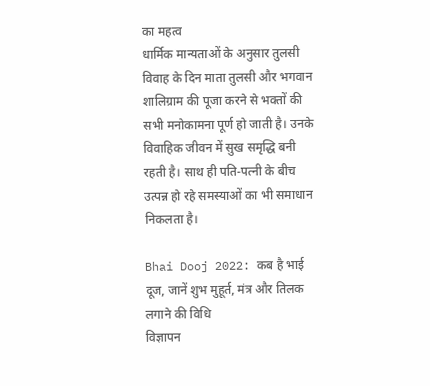का महत्व
धार्मिक मान्यताओं के अनुसार तुलसी विवाह के दिन माता तुलसी और भगवान शालिग्राम की पूजा करने से भक्तों की सभी मनोकामना पूर्ण हो जाती है। उनके विवाहिक जीवन में सुख समृद्धि बनी रहती है। साथ ही पति-पत्नी के बीच उत्पन्न हो रहे समस्याओं का भी समाधान निकलता है।

Bhai Dooj 2022: कब है भाई दूज, जानें शुभ मुहूर्त, मंत्र और तिलक लगाने की विधि
विज्ञापन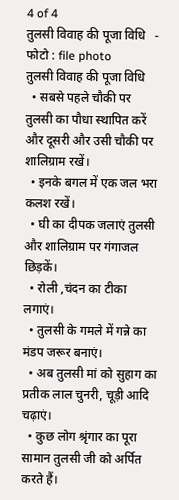4 of 4
तुलसी विवाह की पूजा विधि   - फोटो : file photo
तुलसी विवाह की पूजा विधि
  • सबसे पहले चौकी पर तुलसी का पौधा स्थापित करें और दूसरी और उसी चौकी पर शालिग्राम रखें।
  • इनके बगल में एक जल भरा कलश रखें।
  • घी का दीपक जलाएं तुलसी और शालिग्राम पर गंगाजल छिड़कें।
  • रोली ,चंदन का टीका लगाएं।
  • तुलसी के गमले में गन्ने का मंडप जरूर बनाएं।
  • अब तुलसी मां को सुहाग का प्रतीक लाल चुनरी, चूड़ी आदि चढ़ाएं।
  • कुछ लोग श्रृंगार का पूरा सामान तुलसी जी को अर्पित करते हैं।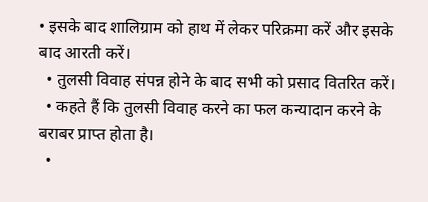• इसके बाद शालिग्राम को हाथ में लेकर परिक्रमा करें और इसके बाद आरती करें।
  • तुलसी विवाह संपन्न होने के बाद सभी को प्रसाद वितरित करें।
  • कहते हैं कि तुलसी विवाह करने का फल कन्यादान करने के बराबर प्राप्त होता है।
  •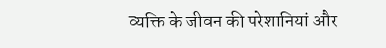व्यक्ति के जीवन की परेशानियां और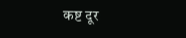कष्ट दूर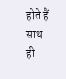होते हैं साथ ही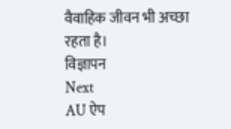वैवाहिक जीवन भी अच्छा रहता है।
विज्ञापन
Next
AU ऐप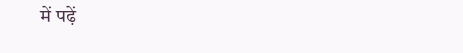में पढ़ें